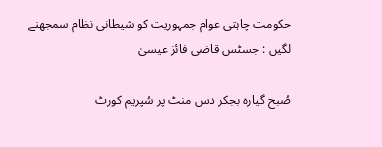حکومت چاہتی عوام جمہوریت کو شیطانی نظام سمجھنے لگیں : جسٹس قاضی فائز عیسیٰ

صُبح گیارہ بجکر دس منٹ پر سُپریم کورٹ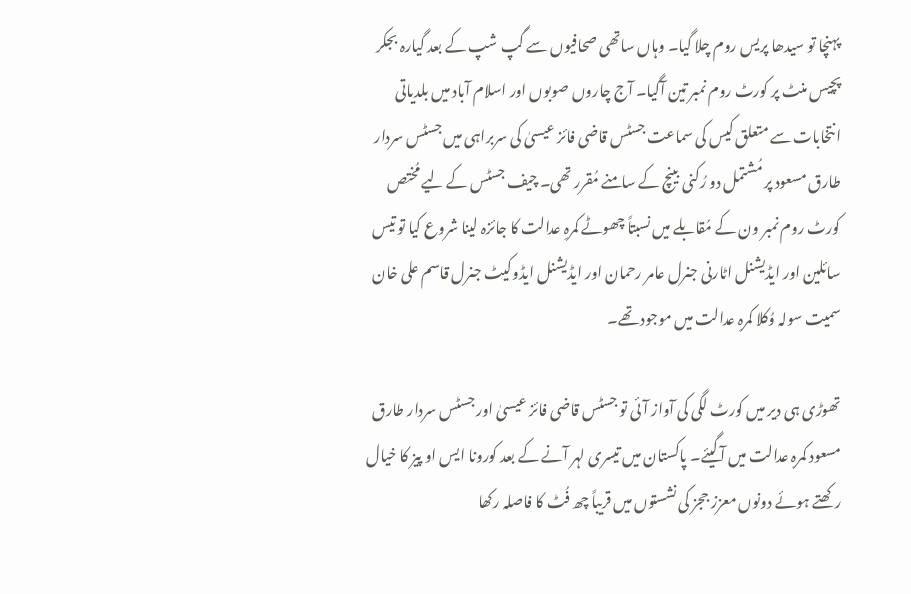پہنچا تو سیدھا پریس روم چلا گیا۔ وہاں ساتھی صحافیوں سے گپ شپ کے بعد گیارہ بجکر پچیس منٹ پر کورٹ روم نمبر تین آگیا۔ آج چاروں صوبوں اور اسلام آباد میں بلدیاتی انتخابات سے متعلق کیس کی سماعت جسٹس قاضی فائز عیسیٰ کی سربراہی میں جسٹس سردار طارق مسعود پر مُشتمل دو رُکنی بینچ کے سامنے مُقرر تھی۔ چیف جسٹس کے لیے مُختص کورٹ روم نمبر ون کے مُقابلے میں نسبتاً چھوٹے کمرہِ عدالت کا جائزہ لینا شروع کیا تو تیس سائلین اور ایڈیشنل اٹارنی جنرل عامر رحمان اور ایڈیشنل ایڈوکیٹ جنرل قاسم علی خان سمیت سولہ وُکلا کمرہِ عدالت میں موجود تھے۔

تھوڑی ہی دیر میں کورٹ لگی کی آواز آئی تو جسٹس قاضی فائز عیسیٰ اور جسٹس سردار طارق مسعود کمرہِ عدالت میں آگیئے۔ پاکستان میں تیسری لہر آنے کے بعد کورونا ایس او پیز کا خیال رکھتے ہوئے دونوں معزز ججز کی نشستوں میں قریباً چھ فُٹ کا فاصلہ رکھا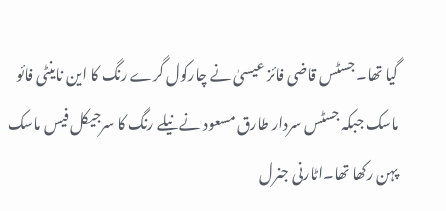گیا تھا۔ جسٹس قاضی فائز عیسیٰ نے چارکول گرے رنگ کا این ناینٹی فائو ماسک جبکہ جسٹس سردار طارق مسعود نے نیلے رنگ کا سرجیکل فیس ماسک پہن رکھا تھا۔اٹارنی جنرل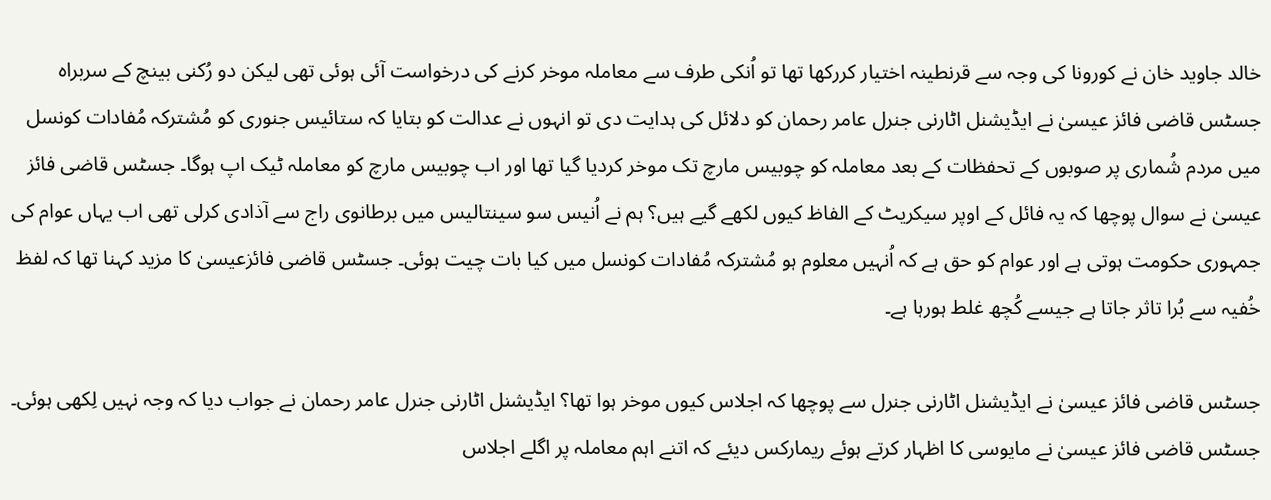خالد جاوید خان نے کورونا کی وجہ سے قرنطینہ اختیار کررکھا تھا تو اُنکی طرف سے معاملہ موخر کرنے کی درخواست آئی ہوئی تھی لیکن دو رُکنی بینچ کے سربراہ جسٹس قاضی فائز عیسیٰ نے ایڈیشنل اٹارنی جنرل عامر رحمان کو دلائل کی ہدایت دی تو انہوں نے عدالت کو بتایا کہ ستائیس جنوری کو مُشترکہ مُفادات کونسل میں مردم شُماری پر صوبوں کے تحفظات کے بعد معاملہ کو چوبیس مارچ تک موخر کردیا گیا تھا اور اب چوبیس مارچ کو معاملہ ٹیک اپ ہوگا۔ جسٹس قاضی فائز عیسیٰ نے سوال پوچھا کہ یہ فائل کے اوپر سیکریٹ کے الفاظ کیوں لکھے گیے ہیں؟ ہم نے اُنیس سو سینتالیس میں برطانوی راج سے آذادی کرلی تھی اب یہاں عوام کی جمہوری حکومت ہوتی ہے اور عوام کو حق ہے کہ اُنہیں معلوم ہو مُشترکہ مُفادات کونسل میں کیا بات چیت ہوئی۔ جسٹس قاضی فائزعیسیٰ کا مزید کہنا تھا کہ لفظ خُفیہ سے بُرا تاثر جاتا ہے جیسے کُچھ غلط ہورہا ہے۔

جسٹس قاضی فائز عیسیٰ نے ایڈیشنل اٹارنی جنرل سے پوچھا کہ اجلاس کیوں موخر ہوا تھا؟ ایڈیشنل اٹارنی جنرل عامر رحمان نے جواب دیا کہ وجہ نہیں لِکھی ہوئی۔ جسٹس قاضی فائز عیسیٰ نے مایوسی کا اظہار کرتے ہوئے ریمارکس دیئے کہ اتنے اہم معاملہ پر اگلے اجلاس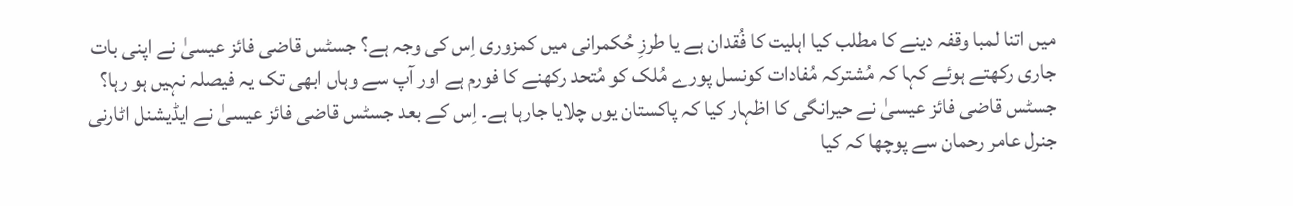میں اتنا لمبا وقفہ دینے کا مطلب کیا اہلیت کا فُقدان ہے یا طرزِ حُکمرانی میں کمزوری اِس کی وجہ ہے؟ جسٹس قاضی فائز عیسیٰ نے اپنی بات جاری رکھتے ہوئے کہا کہ مُشترکہ مُفادات کونسل پورے مُلک کو مُتحد رکھنے کا فورم ہے اور آپ سے وہاں ابھی تک یہ فیصلہ نہیں ہو رہا؟ جسٹس قاضی فائز عیسیٰ نے حیرانگی کا اظہار کیا کہ پاکستان یوں چلایا جارہا ہے۔ اِس کے بعد جسٹس قاضی فائز عیسیٰ نے ایڈیشنل اٹارنی جنرل عامر رحمان سے پوچھا کہ کیا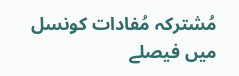مُشترکہ مُفادات کونسل میں فیصلے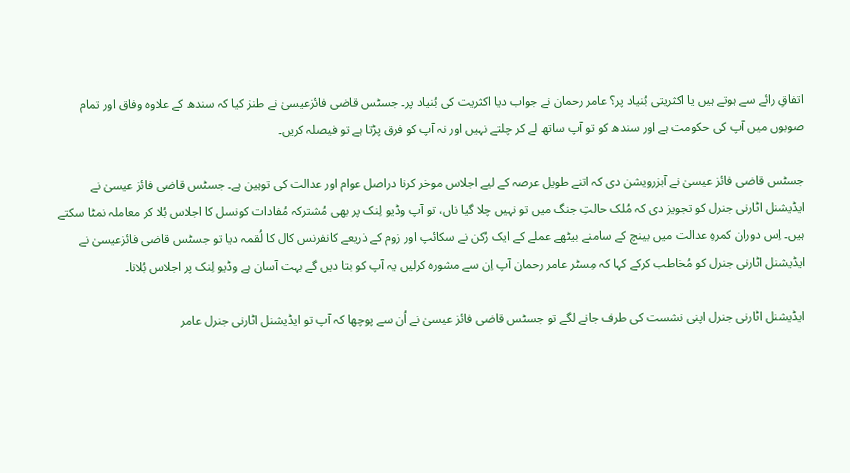اتفاقِ رائے سے ہوتے ہیں یا اکثریتی بُنیاد پر؟ عامر رحمان نے جواب دیا اکثریت کی بُنیاد پر۔ جسٹس قاضی فائزعیسیٰ نے طنز کیا کہ سندھ کے علاوہ وفاق اور تمام صوبوں میں آپ کی حکومت ہے اور سندھ کو تو آپ ساتھ لے کر چلتے نہیں اور نہ آپ کو فرق پڑتا ہے تو فیصلہ کریں۔

جسٹس قاضی فائز عیسیٰ نے آبزرویشن دی کہ اتنے طویل عرصہ کے لیے اجلاس موخر کرنا دراصل عوام اور عدالت کی توہین ہے۔ جسٹس قاضی فائز عیسیٰ نے ایڈیشنل اٹارنی جنرل کو تجویز دی کہ مُلک حالتِ جنگ میں تو نہیں چلا گیا ناں، تو آپ وڈیو لِنک پر بھی مُشترکہ مُفادات کونسل کا اجلاس بُلا کر معاملہ نمٹا سکتے ہیں۔ اِس دوران کمرہِ عدالت میں بینچ کے سامنے بیٹھے عملے کے ایک رُکن نے سکائپ اور زوم کے ذریعے کانفرنس کال کا لُقمہ دیا تو جسٹس قاضی فائزعیسیٰ نے ایڈیشنل اٹارنی جنرل کو مُخاطب کرکے کہا کہ مِسٹر عامر رحمان آپ اِن سے مشورہ کرلیں یہ آپ کو بتا دیں گے بہت آسان ہے وڈیو لِنک پر اجلاس بُلانا۔

ایڈیشنل اٹارنی جنرل اپنی نشست کی طرف جانے لگے تو جسٹس قاضی فائز عیسیٰ نے اُن سے پوچھا کہ آپ تو ایڈیشنل اٹارنی جنرل عامر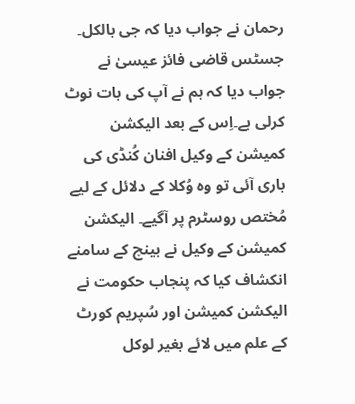رحمان نے جواب دیا کہ جی بالکل۔ جسٹس قاضی فائز عیسیٰ نے جواب دیا کہ ہم نے آپ کی بات نوٹ کرلی ہے۔اِس کے بعد الیکشن کمیشن کے وکیل افنان کُنڈی کی باری آئی تو وہ وُکلا کے دلائل کے لیے مُختص روسٹرم پر آگیے۔ الیکشن کمیشن کے وکیل نے بینچ کے سامنے انکشاف کیا کہ پنجاب حکومت نے الیکشن کمیشن اور سُپریم کورٹ کے علم میں لائے بغیر لوکل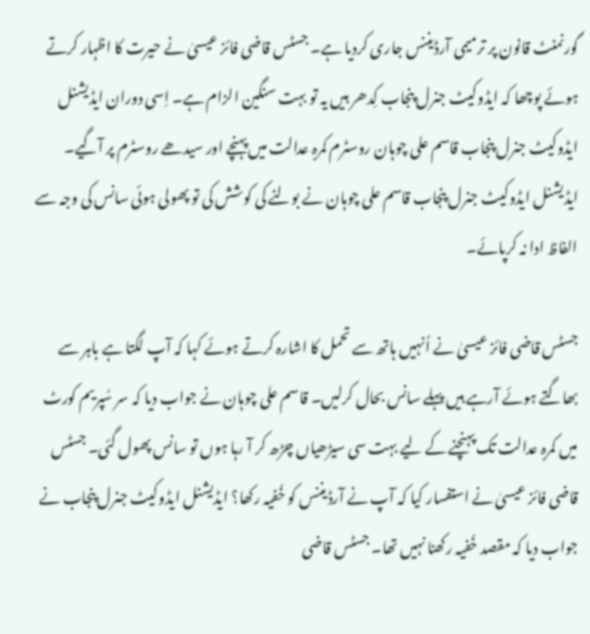گورنمنٹ قانون پر ترمیمی آرڈیننس جاری کردیا ہے۔ جسٹس قاضی فائز عیسیٰ نے حیرت کا اظہار کرتے ہوئے پوچھا کہ ایڈوکیٹ جنرل پنجاب کِدھر ہیں یہ تو بہت سنگین الزام ہے۔ اِسی دوران ایڈیشنل ایڈوکیٹ جنرل پنجاب قاسم علی چوہان روسٹرم کمرہِ عدالت میں پہنچے اور سیدھے روسٹرم پر آگیے۔ ایڈیشنل ایڈوکیٹ جنرل پنجاب قاسم علی چوہان نے بولنے کی کوشش کی تو پھولی ہوئی سانس کی وجہ سے الفاظ ادا نہ کرپائے۔

جسٹس قاضی فائز عیسیٰ نے اُنہیں ہاتھ سے تحمل کا اشارہ کرتے ہوئے کہا کہ آپ لگتا ہے باہر سے بھاگتے ہوئے آرہے ہیں پہلے سانس بحال کرلیں۔ قاسم علی چوہان نے جواب دیا کہ سر سُپریم کورٹ میں کمرہِ عدالت تک پہنچنے کے لیے بہت سی سیڑھیاں چڑھ کر آ رہا ہوں تو سانس پھول گئی۔ جسٹس قاضی فائز عیسیٰ نے استفسار کیا کہ آپ نے آرڈیننس کو خُفیہ رکھا؟ ایڈیشنل ایڈوکیٹ جنرل پنجاب نے جواب دیا کہ مقصد خُفیہ رکھنا نہیں تھا۔ جسٹس قاضی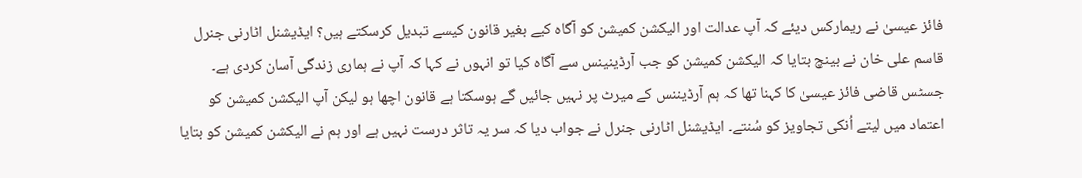فائز عیسیٰ نے ریمارکس دیئے کہ آپ عدالت اور الیکشن کمیشن کو آگاہ کیے بغیر قانون کیسے تبدیل کرسکتے ہیں؟ ایڈیشنل اٹارنی جنرل قاسم علی خان نے بینچ بتایا کہ الیکشن کمیشن کو جب آرڈینینس سے آگاہ کیا تو انہوں نے کہا کہ آپ نے ہماری زندگی آسان کردی ہے۔ جسٹس قاضی فائز عیسیٰ کا کہنا تھا کہ ہم آرڈیننس کے میرٹ پر نہیں جائیں گے ہوسکتا ہے قانون اچھا ہو لیکن آپ الیکشن کمیشن کو اعتماد میں لیتے اُنکی تجاویز کو سُنتے۔ ایڈیشنل اٹارنی جنرل نے جواب دیا کہ سر یہ تاثر درست نہیں ہے اور ہم نے الیکشن کمیشن کو بتایا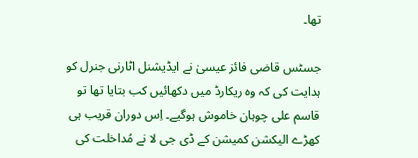تھا۔

جسٹس قاضی فائز عیسیٰ نے ایڈیشنل اٹارنی جنرل کو ہدایت کی کہ وہ ریکارڈ میں دکھائیں کب بتایا تھا تو قاسم علی چوہان خاموش ہوگیے۔ اِس دوران قریب ہی کھڑے الیکشن کمیشن کے ڈی جی لا نے مُداخلت کی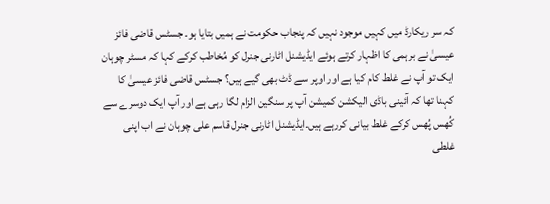کہ سر ریکارڈ میں کہیں موجود نہیں کہ پنجاب حکومت نے ہمیں بتایا ہو۔ جسٹس قاضی فائز عیسیٰ نے برہمی کا اظہار کرتے ہوئے ایڈیشنل اٹارنی جنرل کو مُخاطب کرکے کہا کہ مسٹر چوہان ایک تو آپ نے غلط کام کیا ہے اور اوپر سے ڈٹ بھی گیے ہیں؟ جسٹس قاضی فائز عیسیٰ کا کہنا تھا کہ آئینی باڈی الیکشن کمیشن آپ پر سنگین الزام لگا رہی ہے اور آپ ایک دوسرے سے کُھس پُھس کرکے غلط بیانی کررہے ہیں۔ایڈیشنل اٹارنی جنرل قاسم علی چوہان نے اب اپنی غلطی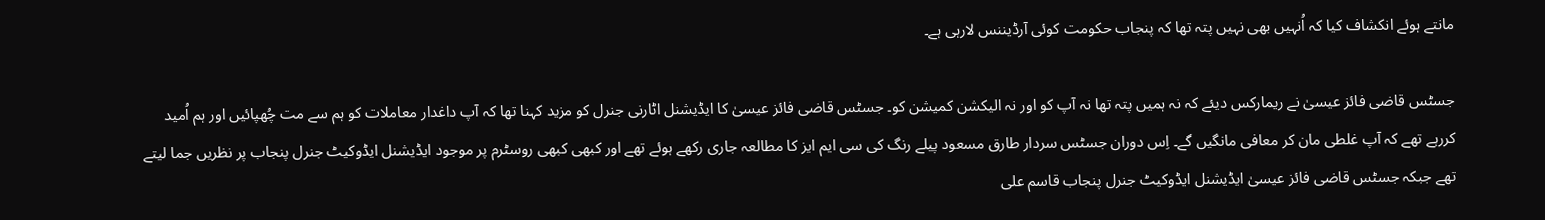مانتے ہوئے انکشاف کیا کہ اُنہیں بھی نہیں پتہ تھا کہ پنجاب حکومت کوئی آرڈیننس لارہی ہے۔

جسٹس قاضی فائز عیسیٰ نے ریمارکس دیئے کہ نہ ہمیں پتہ تھا نہ آپ کو اور نہ الیکشن کمیشن کو۔ جسٹس قاضی فائز عیسیٰ کا ایڈیشنل اٹارنی جنرل کو مزید کہنا تھا کہ آپ داغدار معاملات کو ہم سے مت چُھپائیں اور ہم اُمید کررہے تھے کہ آپ غلطی مان کر معافی مانگیں گے۔ اِس دوران جسٹس سردار طارق مسعود پیلے رنگ کی سی ایم ایز کا مطالعہ جاری رکھے ہوئے تھے اور کبھی کبھی روسٹرم پر موجود ایڈیشنل ایڈوکیٹ جنرل پنجاب پر نظریں جما لیتے تھے جبکہ جسٹس قاضی فائز عیسیٰ ایڈیشنل ایڈوکیٹ جنرل پنجاب قاسم علی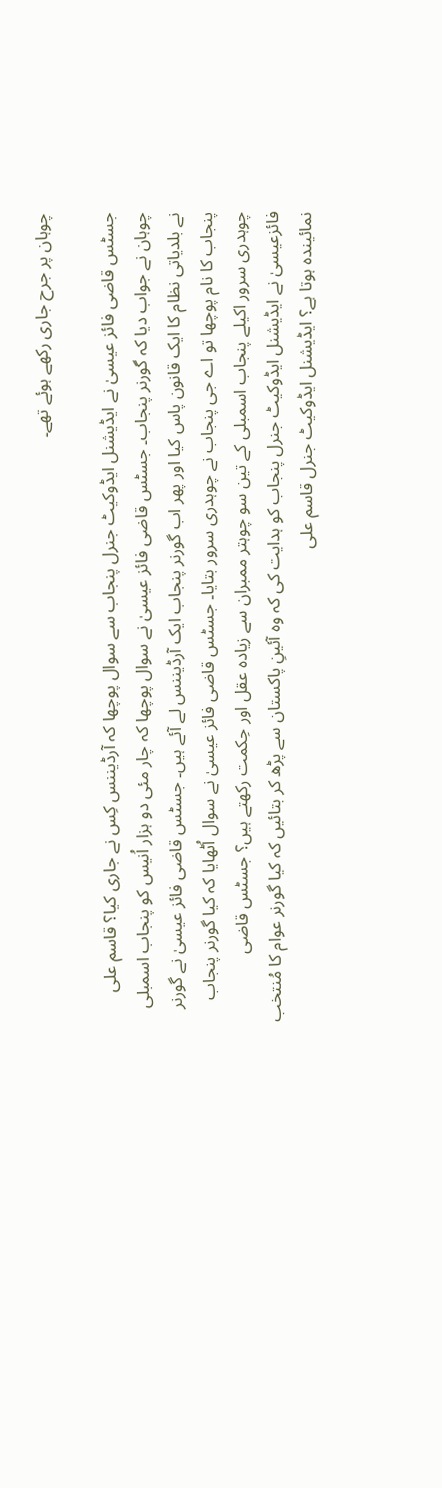چوہان پر جرح جاری رکھے ہوئے تھے۔

جسٹس قاضی فائز عیسیٰ نے ایڈیشنل ایڈوکیٹ جنرل پنجاب سے سوال پوچھا کہ آرڈیننس کِس نے جاری کیا؟ قاسم علی چوہان نے جواب دیا کہ گورنر پنجاب۔ جسٹس قاضی فائز عیسیٰ نے سوال پوچھا کہ چار مئی دو ہزار اُنیس کو پنجاب اسمبلی نے بلدیاتی نظام کا ایک قانون پاس کیا اور پھر اب گورنر پنجاب ایک آرڈیننس لے آئے ہیں۔ جسٹس قاضی فائز عیسیٰ نے گورنر پنجاب کا نام پوچھا تو اے جی پنجاب نے چوہدری سرور بتایا۔ جسٹس قاضی فائز عیسیٰ نے سوال اُٹھایا کہ کیا گورنر پنجاب چوہدری سرور اکیلے پنجاب اسمبلی کے تین سو چوہتر ممبران سے زیادہ عقل اور حِکمت رکھتے ہیں؟ جسٹس قاضی فائزعیسیٰ نے ایڈیشنل ایڈوکیٹ جنرل پنجاب کو ہدایت کی کہ وہ آئینِ پاکستان سے پڑھ کر بتائیں کہ کیا گورنر عوام کا مُنتخب نمائیندہ ہوتا ہے؟ ایڈیشنل ایڈوکیٹ جنرل قاسم علی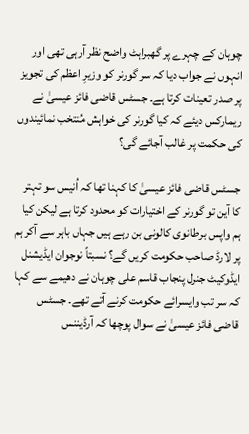چوہان کے چہرے پر گھبراہٹ واضح نظر آرہی تھی اور انہوں نے جواب دیا کہ سر گورنر کو وزیرِ اعظم کی تجویز پر صدر تعینات کرتا ہے۔ جسٹس قاضی فائز عیسیٰ نے ریمارکس دیئے کہ کیا گورنر کی خواہش مُنتخب نمائیندوں کی حکمت پر غالب آجائے گی؟

جسٹس قاضی فائز عیسیٰ کا کہنا تھا کہ اُنیس سو تہتر کا آین تو گورنر کے اختیارات کو محدود کرتا ہے لیکن کیا ہم واپس برطانوی کالونی بن رہے ہیں جہاں باہر سے آکر ہم پر لارڈ صاحب حکومت کریں گے؟ نسبتاً نوجوان ایڈیشنل ایڈوکیٹ جنرل پنجاب قاسم علی چوہان نے دھیمے سے کہا کہ سر تب وایسرائے حکومت کرنے آتے تھے۔ جسٹس قاضی فائز عیسیٰ نے سوال پوچھا کہ آرڈیننس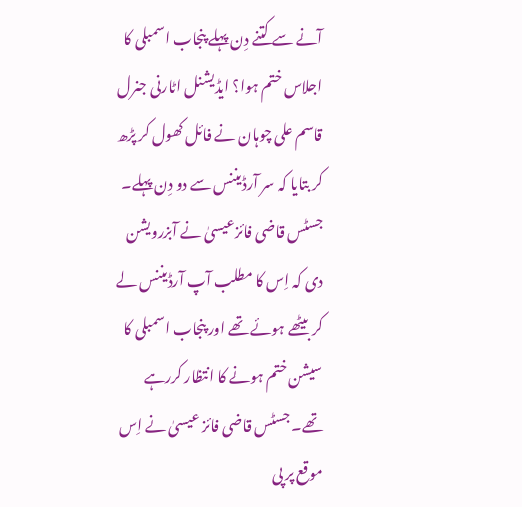آنے سے کتنے دِن پہلے پنجاب اسمبلی کا اجلاس ختم ہوا؟ ایڈیشنل اٹارنی جنرل قاسم علی چوہان نے فائل کھول کر پڑھ کر بتایا کہ سر آرڈیننس سے دو دِن پہلے۔ جسٹس قاضی فائزعیسیٰ نے آبزرویشن دی کہ اِس کا مطلب آپ آرڈیننس لے کر بیٹھے ہوئے تھے اور پنجاب اسمبلی کا سیشن ختم ہونے کا انتظار کررہے تھے۔ جسٹس قاضی فائز عیسیٰ نے اِس موقع پر پی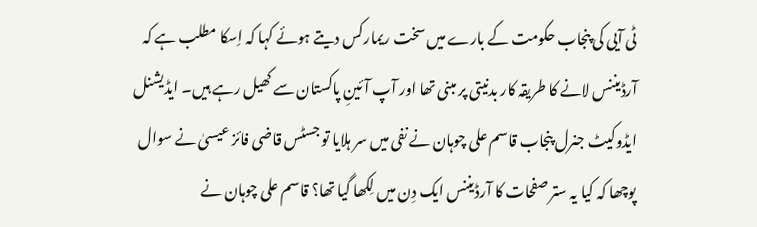ٹی آیی کی پنجاب حکومت کے بارے میں سخت ریمارکس دیتے ہوئے کہا کہ اِسکا مطلب ہے کہ آرڈیننس لانے کا طریقہ کار بدنیتی پر مبنی تھا اور آپ آئینِ پاکستان سے کھیل رہے ہیں۔ ایڈیشنل ایڈوکیٹ جنرل پنجاب قاسم علی چوہان نے نفی میں سر ہلایا تو جسٹس قاضی فائز عیسیٰ نے سوال پوچھا کہ کیا یہ ستر صفحات کا آرڈیننس ایک دِن میں لِکھا گیا تھا؟ قاسم علی چوہان نے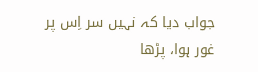جواب دیا کہ نہیں سر اِس پر غور ہوا، پڑھا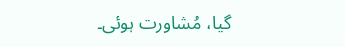گیا، مُشاورت ہوئی۔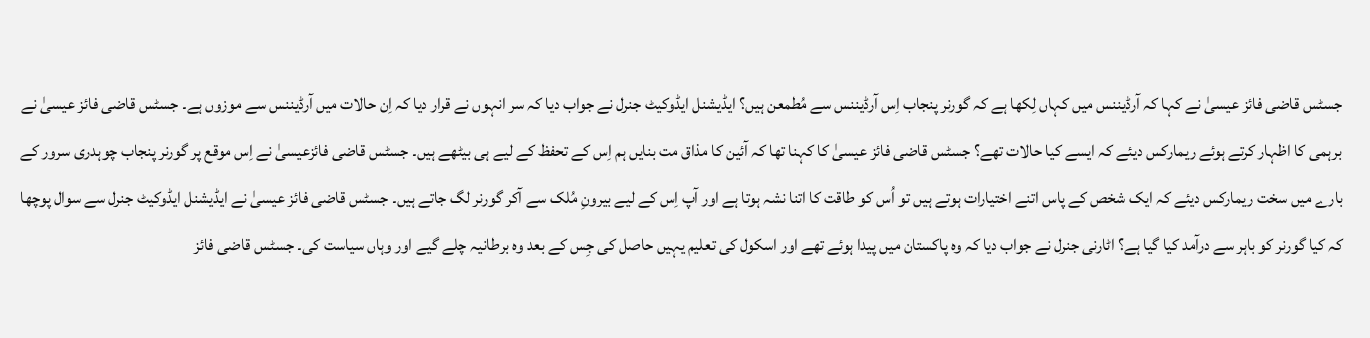جسٹس قاضی فائز عیسیٰ نے کہا کہ آرڈیننس میں کہاں لِکھا ہے کہ گورنر پنجاب اِس آرڈیننس سے مُطمعن ہیں؟ ایڈیشنل ایڈوکیٹ جنرل نے جواب دیا کہ سر انہوں نے قرار دیا کہ اِن حالات میں آرڈیننس سے موزوں ہے۔ جسٹس قاضی فائز عیسیٰ نے برہمی کا اظہار کرتے ہوئے ریمارکس دیئے کہ ایسے کیا حالات تھے؟ جسٹس قاضی فائز عیسیٰ کا کہنا تھا کہ آئین کا مذاق مت بنایں ہم اِس کے تحفظ کے لیے ہی بیٹھے ہیں۔ جسٹس قاضی فائزعیسیٰ نے اِس موقع پر گورنر پنجاب چوہدری سرور کے بارے میں سخت ریمارکس دیئے کہ ایک شخص کے پاس اتنے اختیارات ہوتے ہیں تو اُس کو طاقت کا اتنا نشہ ہوتا ہے اور آپ اِس کے لیے بیرونِ مُلک سے آکر گورنر لگ جاتے ہیں۔ جسٹس قاضی فائز عیسیٰ نے ایڈیشنل ایڈوکیٹ جنرل سے سوال پوچھا کہ کیا گورنر کو باہر سے درآمد کیا گیا ہے؟ اٹارنی جنرل نے جواب دیا کہ وہ پاکستان میں پیدا ہوئے تھے اور اسکول کی تعلیم یہیں حاصل کی جِس کے بعد وہ برطانیہ چلے گیے اور وہاں سیاست کی۔ جسٹس قاضی فائز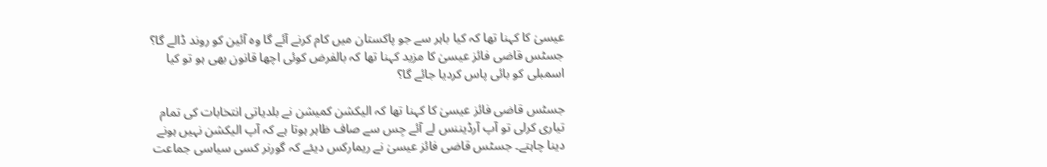عیسیٰ کا کہنا تھا کہ کیا باہر سے جو پاکستان میں کام کرنے آئے گا وہ آئین کو روند ڈالے گا؟ جسٹس قاضی فائز عیسیٰ کا مزید کہنا تھا کہ بالفرض کوئی اچھا قانون بھی ہو تو کیا اسمبلی کو بائی پاس کردیا جائے گا؟

جسٹس قاضی فائز عیسیٰ کا کہنا تھا کہ الیکشن کمیشن نے بلدیاتی انتخابات کی تمام تیاری کرلی تو آپ آرڈیننس لے آئے جِس سے صاف ظاہر ہوتا ہے کہ آپ الیکشن نہیں ہونے دینا چاہتے۔ جسٹس قاضی فائز عیسیٰ نے ریمارکس دیئے کہ گورنر کسی سیاسی جماعت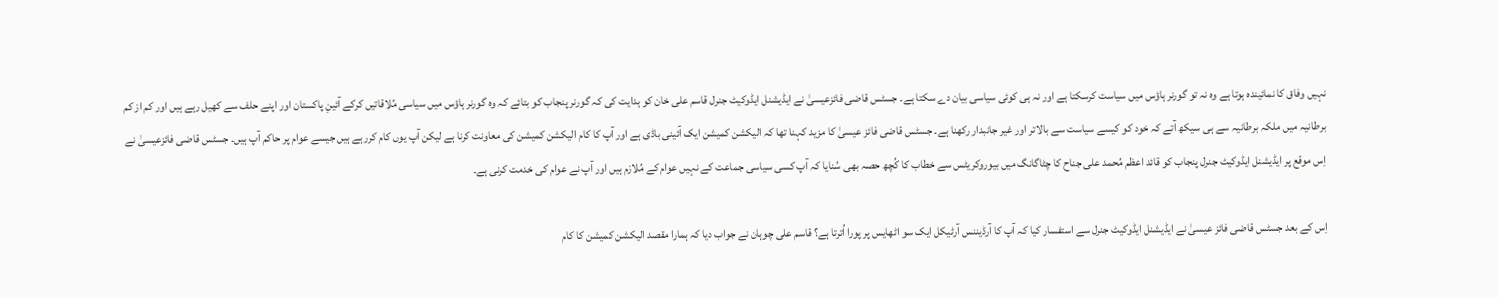نہیں وفاق کا نمائیندہ ہوتا ہے وہ نہ تو گورنر ہاؤس میں سیاست کرسکتا ہے اور نہ ہی کوئی سیاسی بیان دے سکتا ہے۔ جسٹس قاضی فائزعیسیٰ نے ایڈیشنل ایڈوکیٹ جنرل قاسم علی خان کو ہدایت کی کہ گورنر پنجاب کو بتائے کہ وہ گورنر ہاؤس میں سیاسی مُلاقاتیں کرکے آئینِ پاکستان اور اپنے حلف سے کھیل رہے ہیں اور کم از کم برطانیہ میں ملکہ برطانیہ سے ہی سیکھ آتے کہ خود کو کیسے سیاست سے بالاتر اور غیر جانبدار رکھنا ہے۔ جسٹس قاضی فائز عیسیٰ کا مزید کہنا تھا کہ الیکشن کمیشن ایک آئینی باڈی ہے اور آپ کا کام الیکشن کمیشن کی معاونت کرنا ہے لیکن آپ یوں کام کررہے ہیں جیسے عوام پر حاکم آپ ہیں۔ جسٹس قاضی فائزعیسیٰ نے اِس موقع پر ایڈیشنل ایڈوکیٹ جنرل پنجاب کو قائد اعظم مُحمد علی جناح کا چٹاگانگ میں بیوروکریٹس سے خطاب کا کُچھ حصہ بھی سُنایا کہ آپ کسی سیاسی جماعت کے نہیں عوام کے مُلازم ہیں اور آپ نے عوام کی خدمت کرنی ہے۔

اِس کے بعد جسٹس قاضی فائز عیسیٰ نے ایڈیشنل ایڈوکیٹ جنرل سے استفسار کیا کہ آپ کا آرڈیننس آرٹیکل ایک سو اٹھایس پر پورا اُترتا ہے؟ قاسم علی چوہان نے جواب دیا کہ ہمارا مقصد الیکشن کمیشن کا کام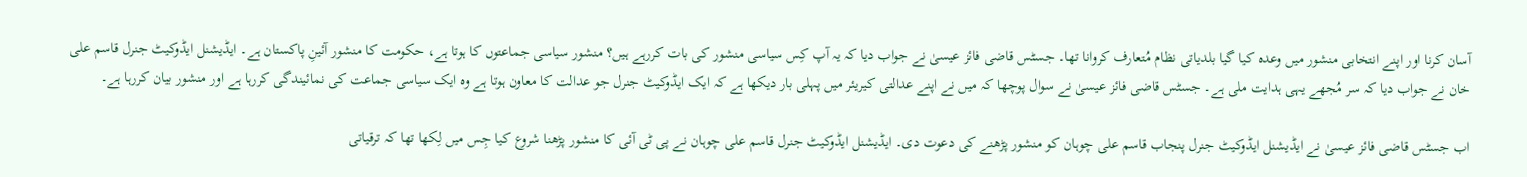آسان کرنا اور اپنے انتخابی منشور میں وعدہ کیا گیا بلدیاتی نظام مُتعارف کروانا تھا۔ جسٹس قاضی فائز عیسیٰ نے جواب دیا کہ یہ آپ کِس سیاسی منشور کی بات کررہے ہیں؟ منشور سیاسی جماعتوں کا ہوتا ہے، حکومت کا منشور آئینِ پاکستان ہے۔ ایڈیشنل ایڈوکیٹ جنرل قاسم علی خان نے جواب دیا کہ سر مُجھے یہی ہدایت ملی ہے۔ جسٹس قاضی فائز عیسیٰ نے سوال پوچھا کہ میں نے اپنے عدالتی کیریئر میں پہلی بار دیکھا ہے کہ ایک ایڈوکیٹ جنرل جو عدالت کا معاون ہوتا ہے وہ ایک سیاسی جماعت کی نمائیندگی کررہا ہے اور منشور بیان کررہا ہے۔

اب جسٹس قاضی فائز عیسیٰ نے ایڈیشنل ایڈوکیٹ جنرل پنجاب قاسم علی چوہان کو منشور پڑھنے کی دعوت دی۔ ایڈیشنل ایڈوکیٹ جنرل قاسم علی چوہان نے پی ٹی آئی کا منشور پڑھنا شروع کیا جِس میں لِکھا تھا کہ ترقیاتی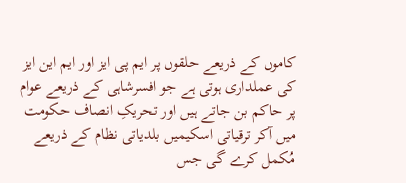کاموں کے ذریعے حلقوں پر ایم پی ایز اور ایم این ایز کی عملداری ہوتی ہے جو افسرشاہی کے ذریعے عوام پر حاکم بن جاتے ہیں اور تحریکِ انصاف حکومت میں آکر ترقیاتی اسکیمیں بلدیاتی نظام کے ذریعے مُکمل کرے گی جس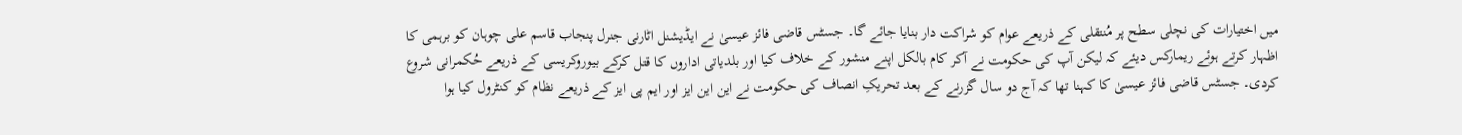میں اختیارات کی نچلی سطح پر مُنتقلی کے ذریعے عوام کو شراکت دار بنایا جائے گا۔ جسٹس قاضی فائز عیسیٰ نے ایڈیشنل اٹارنی جنرل پنجاب قاسم علی چوہان کو برہمی کا اظہار کرتے ہوئے ریمارکس دیئے کہ لیکن آپ کی حکومت نے آکر کام بالکل اپنے منشور کے خلاف کیا اور بلدیاتی اداروں کا قتل کرکے بیوروکریسی کے ذریعے حُکمرانی شروع کردی۔ جسٹس قاضی فائز عیسیٰ کا کہنا تھا کہ آج دو سال گزرنے کے بعد تحریکِ انصاف کی حکومت نے این این ایز اور ایم پی ایز کے ذریعے نظام کو کنٹرول کیا ہوا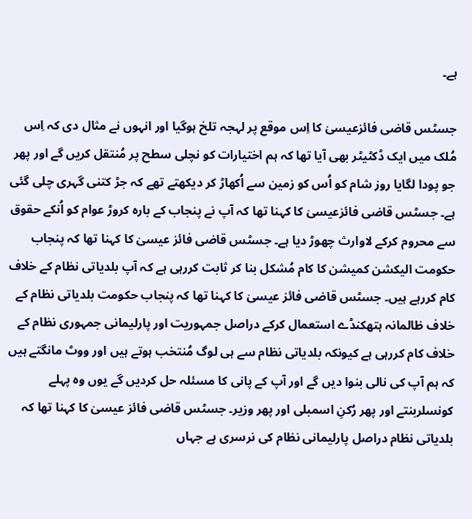ہے۔

جسٹس قاضی فائزعیسیٰ کا اِس موقع پر لہجہ تلخ ہوگیا اور انہوں نے مثال دی کہ اِس مُلک میں ایک ڈکٹیٹر بھی آیا تھا کہ ہم اختیارات کو نچلی سطح پر مُنتقل کریں گے اور پھر جو پودا لگایا روز شام کو اُس کو زمین سے اُکھاڑ کر دیکھتے تھے کہ جڑ کتنی گہری چلی گئی ہے۔ جسٹس قاضی فائزعیسیٰ کا کہنا تھا کہ آپ نے پنجاب کے بارہ کروڑ عوام کو اُنکے حقوق سے محروم کرکے لاوارث چھوڑ دیا ہے۔ جسٹس قاضی فائز عیسیٰ کا کہنا تھا کہ پنجاب حکومت الیکشن کمیشن کا کام مُشکل بنا کر ثابت کررہی ہے کہ آپ بلدیاتی نظام کے خلاف کام کررہے ہیں۔ جسٹس قاضی فائز عیسیٰ کا کہنا تھا کہ پنجاب حکومت بلدیاتی نظام کے خلاف ظالمانہ ہتھکنڈے استعمال کرکے دراصل جمہوریت اور پارلیمانی جمہوری نظام کے خلاف کام کررہی ہے کیونکہ بلدیاتی نظام سے ہی لوگ مُنتخب ہوتے ہیں اور ووٹ مانگتے ہیں کہ ہم آپ کی نالی بنوا دیں گے اور آپ کے پانی کا مسئلہ حل کردیں گے یوں وہ پہلے کونسلربنتے اور پھر رُکنِ اسمبلی اور پھر وزیر۔ جسٹس قاضی فائز عیسیٰ کا کہنا تھا کہ بلدیاتی نظام دراصل پارلیمانی نظام کی نرسری ہے جہاں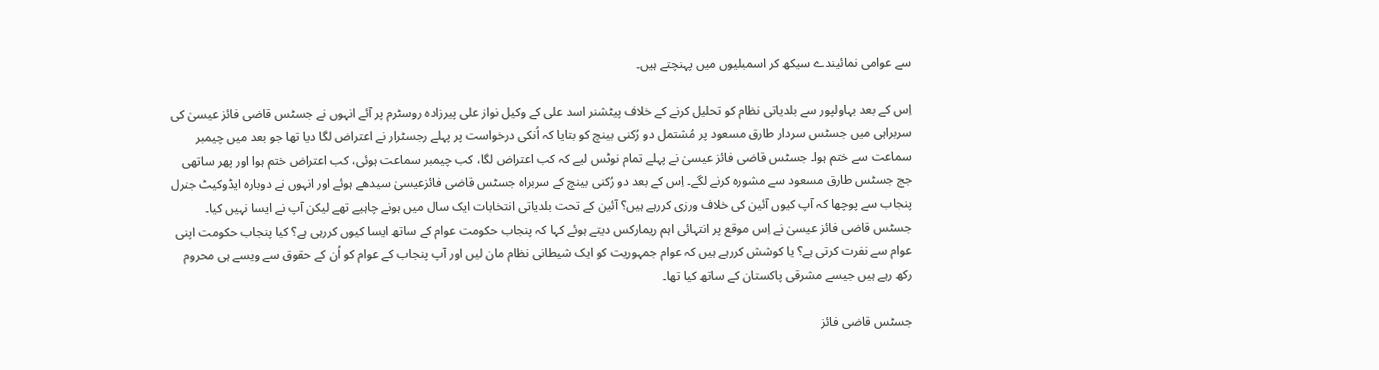سے عوامی نمائیندے سیکھ کر اسمبلیوں میں پہنچتے ہیں۔

اِس کے بعد بہاولپور سے بلدیاتی نظام کو تحلیل کرنے کے خلاف پیٹشنر اسد علی کے وکیل نواز علی پیرزادہ روسٹرم پر آئے انہوں نے جسٹس قاضی فائز عیسیٰ کی سربراہی میں جسٹس سردار طارق مسعود پر مُشتمل دو رُکنی بینچ کو بتایا کہ اُنکی درخواست پر پہلے رجسٹرار نے اعتراض لگا دیا تھا جو بعد میں چیمبر سماعت سے ختم ہوا۔ جسٹس قاضی فائز عیسیٰ نے پہلے تمام نوٹس لیے کہ کب اعتراض لگا، کب چیمبر سماعت ہوئی، کب اعتراض ختم ہوا اور پھر ساتھی جج جسٹس طارق مسعود سے مشورہ کرنے لگے۔ اِس کے بعد دو رُکنی بینچ کے سربراہ جسٹس قاضی فائزعیسیٰ سیدھے ہوئے اور انہوں نے دوبارہ ایڈوکیٹ جنرل پنجاب سے پوچھا کہ آپ کیوں آئین کی خلاف ورزی کررہے ہیں؟ آئین کے تحت بلدیاتی انتخابات ایک سال میں ہونے چاہیے تھے لیکن آپ نے ایسا نہیں کیا۔ جسٹس قاضی فائز عیسیٰ نے اِس موقع پر انتہائی اہم ریمارکس دیتے ہوئے کہا کہ پنجاب حکومت عوام کے ساتھ ایسا کیوں کررہی ہے؟ کیا پنجاب حکومت اپنی عوام سے نفرت کرتی ہے؟ یا کوشش کررہے ہیں کہ عوام جمہوریت کو ایک شیطانی نظام مان لیں اور آپ پنجاب کے عوام کو اُن کے حقوق سے ویسے ہی محروم رکھ رہے ہیں جیسے مشرقی پاکستان کے ساتھ کیا تھا۔

جسٹس قاضی فائز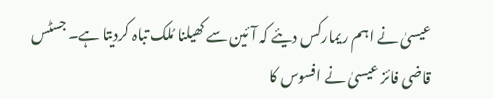عیسیٰ نے اہم ریمارکس دیئے کہ آئین سے کھیلنا مُلک تباہ کردیتا ہے۔ جسٹس قاضی فائز عیسیٰ نے افسوس کا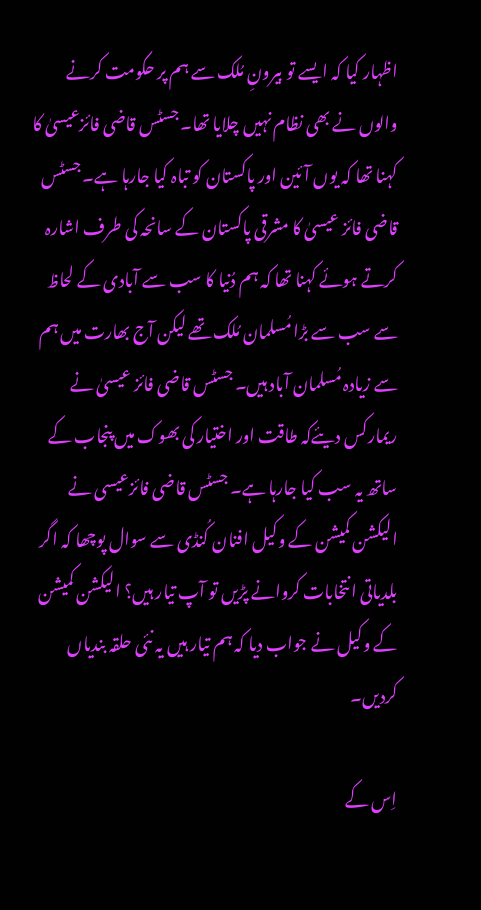اظہار کیا کہ ایسے تو بیرونِ مُلک سے ہم پر حکومت کرنے والوں نے بھی نظام نہیں چلایا تھا۔ جسٹس قاضی فائزعیسیٰ کا کہنا تھا کہ یوں آئین اور پاکستان کو تباہ کیا جارہا ہے۔ جسٹس قاضی فائز عیسیٰ کا مشرقی پاکستان کے سانحہ کی طرف اشارہ کرتے ہوئے کہنا تھا کہ ہم دُنیا کا سب سے آبادی کے لحاظ سے سب سے بڑا مُسلمان مُلک تھے لیکن آج بھارت میں ہم سے زیادہ مُسلمان آباد ہیں۔ جسٹس قاضی فائز عیسیٰ نے ریمارکس دیئےکہ طاقت اور اختیار کی بھوک میں پنجاب کے ساتھ یہ سب کیا جارہا ہے۔ جسٹس قاضی فائزعیسی نے الیکشن کمیشن کے وکیل افنان کُنڈی سے سوال پوچھا کہ اگر بلدیاتی انتخابات کروانے پڑیں تو آپ تیار ہیں؟ الیکشن کمیشن کے وکیل نے جواب دیا کہ ہم تیار ہیں یہ نئی حلقہ بندیاں کردیں۔

اِس کے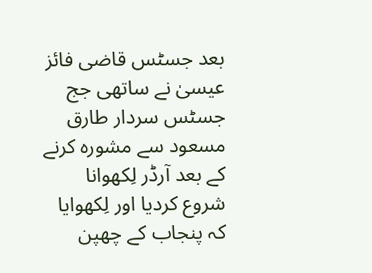بعد جسٹس قاضی فائز عیسیٰ نے ساتھی جج جسٹس سردار طارق مسعود سے مشورہ کرنے کے بعد آرڈر لِکھوانا شروع کردیا اور لِکھوایا کہ پنجاب کے چھپن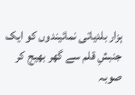ہزار بلدیاتی نمائیندوں کو ایک جنبشِ قلم سے گھر بھیج کر صوبہ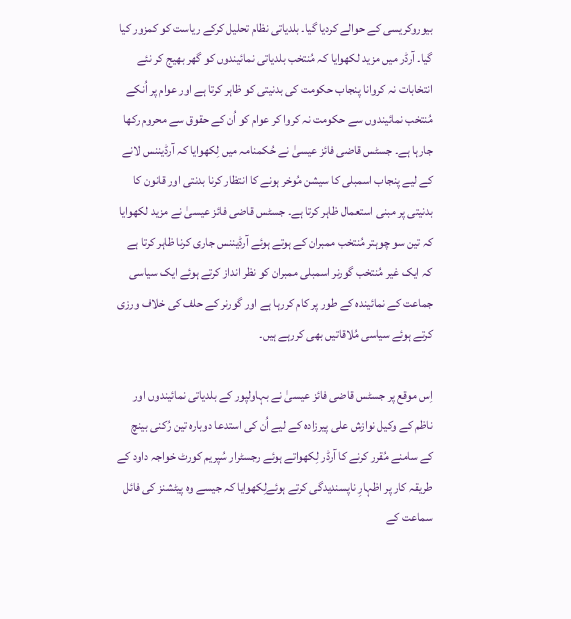بیوروکریسی کے حوالے کردیا گیا۔ بلدیاتی نظام تحلیل کرکے ریاست کو کمزور کیا گیا۔ آرڈر میں مزید لکھوایا کہ مُنتخب بلدیاتی نمائیندوں کو گھر بھیج کر نئے انتخابات نہ کروانا پنجاب حکومت کی بدنیتی کو ظاہر کرتا ہے اور عوام پر اُنکے مُنتخب نمائیندوں سے حکومت نہ کروا کر عوام کو اُن کے حقوق سے محروم رکھا جارہا ہے۔ جسٹس قاضی فائز عیسیٰ نے حُکمنامہ میں لِکھوایا کہ آرڈیننس لانے کے لیے پنجاب اسمبلی کا سیشن مُوخر ہونے کا انتظار کرنا بدنتی اور قانون کا بدنیتی پر مبنی استعمال ظاہر کرتا ہے۔ جسٹس قاضی فائز عیسیٰ نے مزید لکھوایا کہ تین سو چوہتر مُنتخب ممبران کے ہوتے ہوئے آرڈیننس جاری کرنا ظاہر کرتا ہے کہ ایک غیر مُنتخب گورنر اسمبلی ممبران کو نظر انداز کرتے ہوئے ایک سیاسی جماعت کے نمائیندہ کے طور پر کام کررہا ہے اور گورنر کے حلف کی خلاف ورزی کرتے ہوئے سیاسی مُلاقاتیں بھی کررہے ہیں۔

اِس موقع پر جسٹس قاضی فائز عیسیٰ نے بہاولپور کے بلدیاتی نمائیندوں اور ناظم کے وکیل نوازش علی پیرزادہ کے لیے اُن کی استدعا دوبارہ تین رُکنی بینچ کے سامنے مُقرر کرنے کا آرڈر لِکھواتے ہوئے رجسٹرار سُپریم کورٹ خواجہ داود کے طریقہ کار پر اظہارِ ناپسندیدگی کرتے ہوئےلِکھوایا کہ جیسے وہ پیٹشنز کی فائل سماعت کے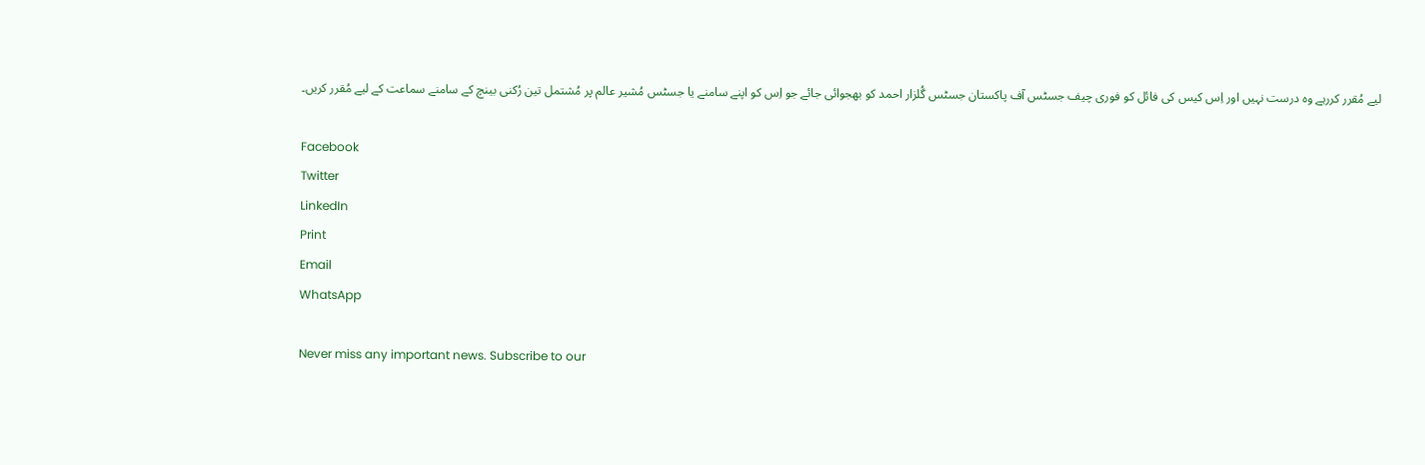لیے مُقرر کررہے وہ درست نہیں اور اِس کیس کی فائل کو فوری چیف جسٹس آف پاکستان جسٹس گُلزار احمد کو بھجوائی جائے جو اِس کو اپنے سامنے یا جسٹس مُشیر عالم پر مُشتمل تین رُکنی بینچ کے سامنے سماعت کے لیے مُقرر کریں۔

Facebook
Twitter
LinkedIn
Print
Email
WhatsApp

Never miss any important news. Subscribe to our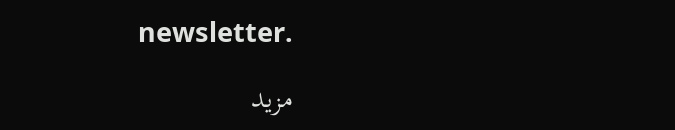newsletter.

مزید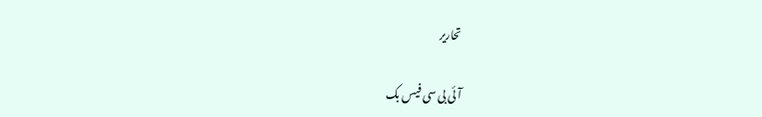تحاریر

آئی بی سی فیس بک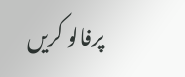پرفالو کریں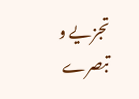تجزیے و تبصرے